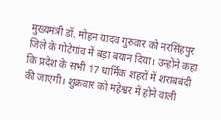मुख्यमंत्री डॉ. मोहन यादव गुरुवार को नरसिंहपुर जिले के गोटेगांव में बड़ा बयान दिया। उन्होंने कहा कि प्रदेश के सभी 17 धार्मिक शहरों में शराबबंदी की जाएगी। शुक्रवार को महेश्वर में होने वाली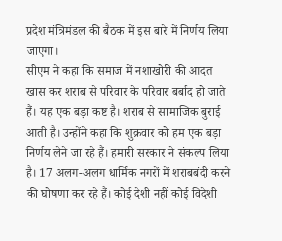प्रदेश मंत्रिमंडल की बैठक में इस बारे में निर्णय लिया जाएगा।
सीएम ने कहा कि समाज में नशाखोरी की आदत खास कर शराब से परिवार के परिवार बर्बाद हो जाते हैं। यह एक बड़ा कष्ट है। शराब से सामाजिक बुराई आती है। उन्होंने कहा कि शुक्रवार को हम एक बड़ा निर्णय लेने जा रहे हैं। हमारी सरकार ने संकल्प लिया है। 17 अलग-अलग धार्मिक नगरों में शराबबंदी करने की घोषणा कर रहे हैं। कोई देशी नहीं कोई विदेशी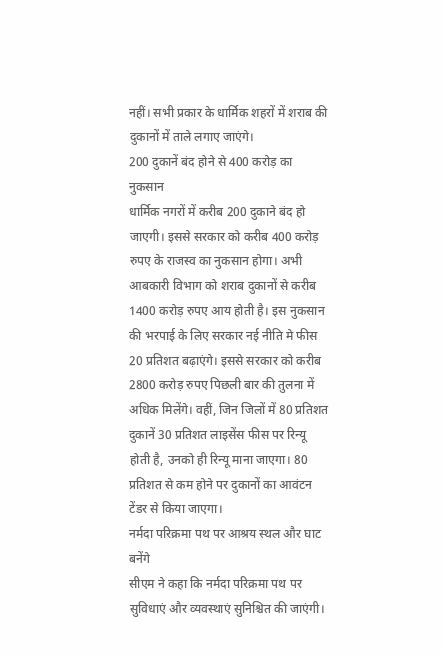नहीं। सभी प्रकार के धार्मिक शहरों में शराब की दुकानों में ताले लगाए जाएंगे।
200 दुकानें बंद होने से 400 करोड़ का नुकसान
धार्मिक नगरों में करीब 200 दुकाने बंद हो जाएगी। इससे सरकार को करीब 400 करोड़ रुपए के राजस्व का नुकसान होगा। अभी आबकारी विभाग को शराब दुकानों से करीब 1400 करोड़ रुपए आय होती है। इस नुकसान की भरपाई के लिए सरकार नई नीति मे फीस 20 प्रतिशत बढ़ाएंगे। इससे सरकार को करीब 2800 करोड़ रुपए पिछली बार की तुलना में अधिक मिलेंगे। वहीं, जिन जिलों में 80 प्रतिशत दुकानें 30 प्रतिशत लाइसेंस फीस पर रिन्यू होती है, उनको ही रिन्यू माना जाएगा। 80 प्रतिशत से कम होने पर दुकानों का आवंटन टेंडर से किया जाएगा।
नर्मदा परिक्रमा पथ पर आश्रय स्थल और घाट बनेंगे
सीएम ने कहा कि नर्मदा परिक्रमा पथ पर सुविधाएं और व्यवस्थाएं सुनिश्चित की जाएंगी।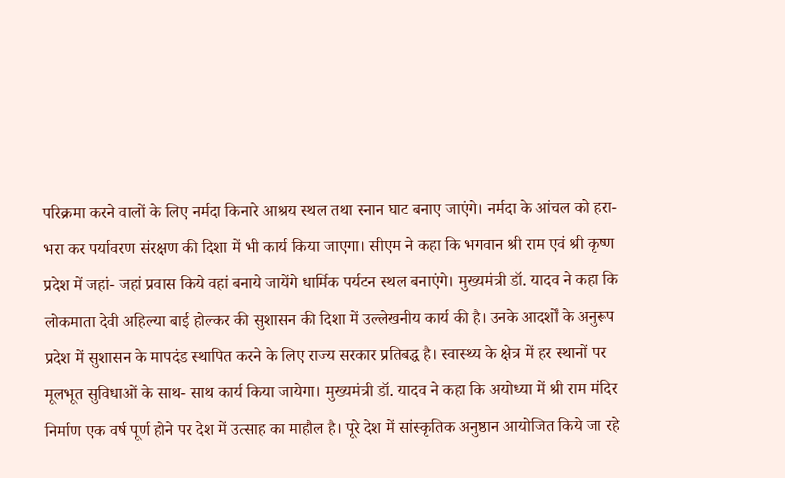परिक्रमा करने वालों के लिए नर्मदा किनारे आश्रय स्थल तथा स्नान घाट बनाए जाएंगे। नर्मदा के आंचल को हरा-भरा कर पर्यावरण संरक्षण की दिशा में भी कार्य किया जाएगा। सीएम ने कहा कि भगवान श्री राम एवं श्री कृष्ण प्रदेश में जहां- जहां प्रवास किये वहां बनाये जायेंगे धार्मिक पर्यटन स्थल बनाएंगे। मुख्यमंत्री डॉ. यादव ने कहा कि लोकमाता देवी अहिल्या बाई होल्कर की सुशासन की दिशा में उल्लेखनीय कार्य की है। उनके आदर्शों के अनुरूप प्रदेश में सुशासन के मापदंड स्थापित करने के लिए राज्य सरकार प्रतिबद्ध है। स्वास्थ्य के क्षेत्र में हर स्थानों पर मूलभूत सुविधाओं के साथ- साथ कार्य किया जायेगा। मुख्यमंत्री डॉ. यादव ने कहा कि अयोध्या में श्री राम मंदिर निर्माण एक वर्ष पूर्ण होने पर देश में उत्साह का माहौल है। पूरे देश में सांस्कृतिक अनुष्ठान आयोजित किये जा रहे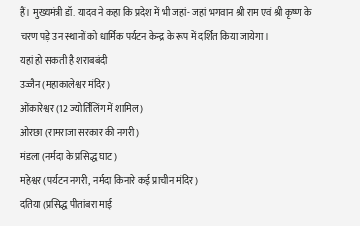हैं। मुख्यमंत्री डॉ. यादव ने कहा कि प्रदेश में भी जहां- जहां भगवान श्री राम एवं श्री कृष्ण के चरण पड़े उन स्थानों को धार्मिक पर्यटन केन्द्र के रूप में दर्शित किया जायेगा।
यहां हो सकती है शराबबंदी
उज्जैन (महाकालेश्वर मंदिर)
ओंकारेश्वर (12 ज्योर्तिलिंग में शामिल)
ओरछा (रामराजा सरकार की नगरी)
मंडला (नर्मदा के प्रसिद्ध घाट)
महेश्वर (पर्यटन नगरी, नर्मदा किनारे कई प्राचीन मंदिर)
दतिया (प्रसिद्ध पीतांबरा माई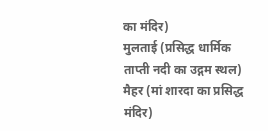का मंदिर)
मुलताई (प्रसिद्ध धार्मिक ताप्ती नदी का उद्गम स्थल)
मैहर (मां शारदा का प्रसिद्ध मंदिर)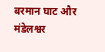बरमान घाट और मंडेलश्वर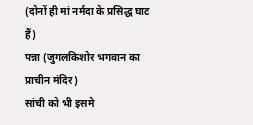(दोनों ही मां नर्मदा के प्रसिद्ध घाट हैं)
पन्ना (जुगलकिशोर भगवान का प्राचीन मंदिर)
सांची को भी इसमे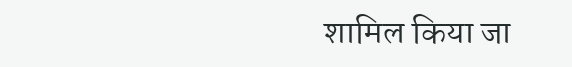शामिल किया जा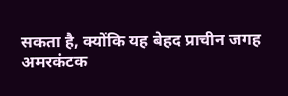सकता है, क्योंकि यह बेहद प्राचीन जगह
अमरकंटक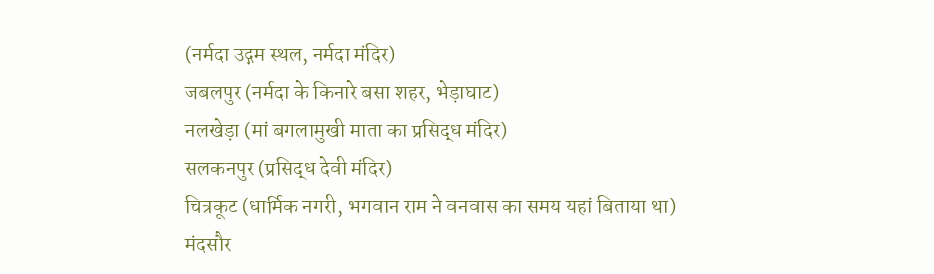(नर्मदा उद्गम स्थल, नर्मदा मंदिर)
जबलपुर (नर्मदा के किनारे बसा शहर, भेड़ाघाट)
नलखेड़ा (मां बगलामुखी माता का प्रसिद्ध मंदिर)
सलकनपुर (प्रसिद्ध देवी मंदिर)
चित्रकूट (धार्मिक नगरी, भगवान राम ने वनवास का समय यहां बिताया था)
मंदसौर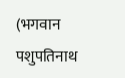(भगवान पशुपतिनाथ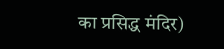का प्रसिद्ध मंदिर)